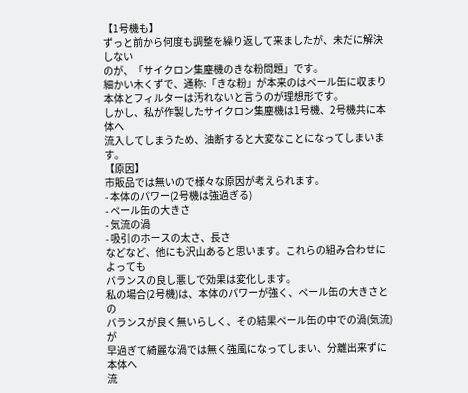【1号機も】
ずっと前から何度も調整を繰り返して来ましたが、未だに解決しない
のが、「サイクロン集塵機のきな粉問題」です。
細かい木くずで、通称:「きな粉」が本来のはペール缶に収まり
本体とフィルターは汚れないと言うのが理想形です。
しかし、私が作製したサイクロン集塵機は1号機、2号機共に本体へ
流入してしまうため、油断すると大変なことになってしまいます。
【原因】
市販品では無いので様々な原因が考えられます。
- 本体のパワー(2号機は強過ぎる)
- ペール缶の大きさ
- 気流の渦
- 吸引のホースの太さ、長さ
などなど、他にも沢山あると思います。これらの組み合わせによっても
バランスの良し悪しで効果は変化します。
私の場合(2号機)は、本体のパワーが強く、ペール缶の大きさとの
バランスが良く無いらしく、その結果ペール缶の中での渦(気流)が
早過ぎて綺麗な渦では無く強風になってしまい、分離出来ずに本体へ
流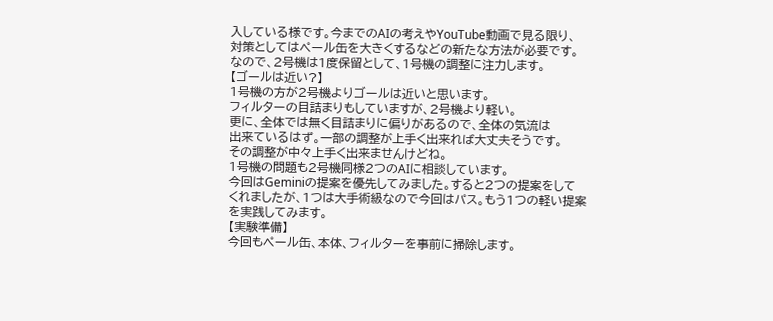入している様です。今までのAIの考えやYouTube動画で見る限り、
対策としてはペール缶を大きくするなどの新たな方法が必要です。
なので、2号機は1度保留として、1号機の調整に注力します。
【ゴールは近い?】
1号機の方が2号機よりゴールは近いと思います。
フィルターの目詰まりもしていますが、2号機より軽い。
更に、全体では無く目詰まりに偏りがあるので、全体の気流は
出来ているはず。一部の調整が上手く出来れば大丈夫そうです。
その調整が中々上手く出来ませんけどね。
1号機の問題も2号機同様2つのAIに相談しています。
今回はGeminiの提案を優先してみました。すると2つの提案をして
くれましたが、1つは大手術級なので今回はパス。もう1つの軽い提案
を実践してみます。
【実験準備】
今回もペール缶、本体、フィルターを事前に掃除します。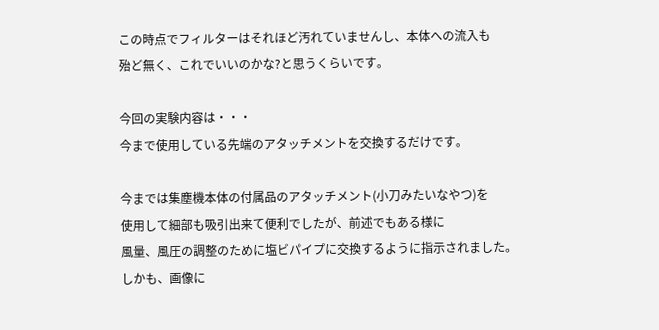この時点でフィルターはそれほど汚れていませんし、本体への流入も
殆ど無く、これでいいのかな?と思うくらいです。

今回の実験内容は・・・
今まで使用している先端のアタッチメントを交換するだけです。

今までは集塵機本体の付属品のアタッチメント(小刀みたいなやつ)を
使用して細部も吸引出来て便利でしたが、前述でもある様に
風量、風圧の調整のために塩ビパイプに交換するように指示されました。
しかも、画像に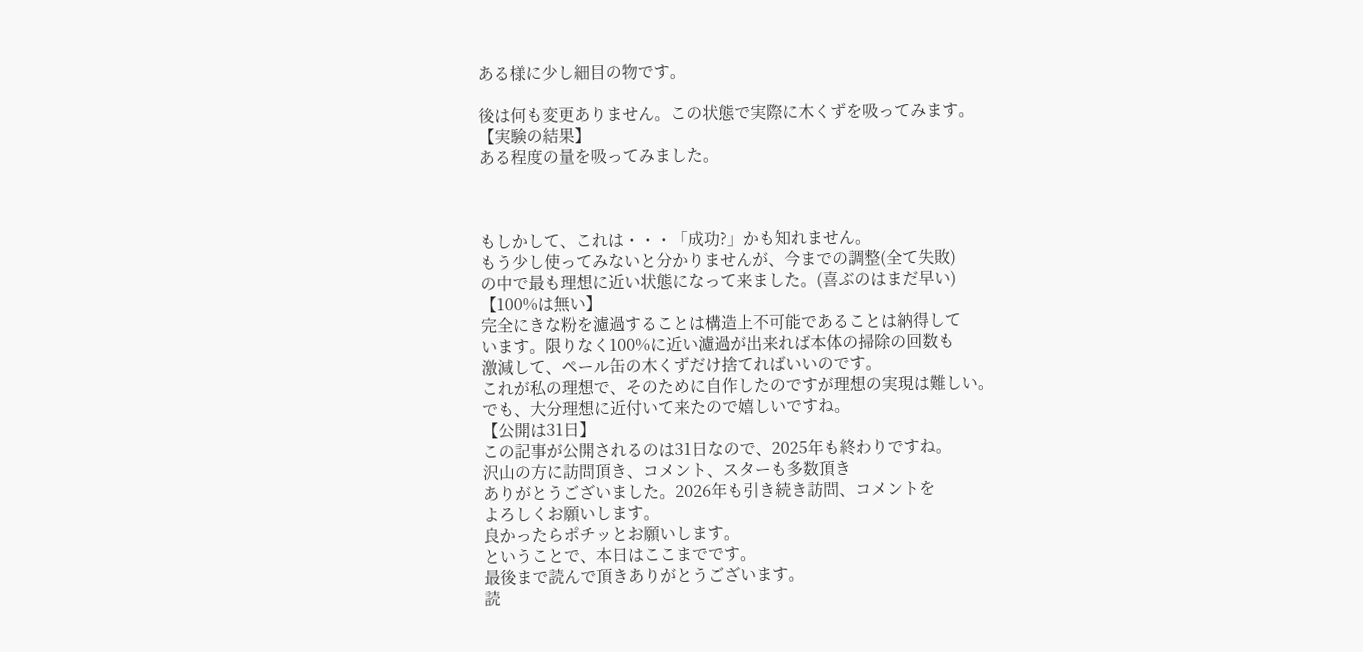ある様に少し細目の物です。

後は何も変更ありません。この状態で実際に木くずを吸ってみます。
【実験の結果】
ある程度の量を吸ってみました。



もしかして、これは・・・「成功?」かも知れません。
もう少し使ってみないと分かりませんが、今までの調整(全て失敗)
の中で最も理想に近い状態になって来ました。(喜ぶのはまだ早い)
【100%は無い】
完全にきな粉を濾過することは構造上不可能であることは納得して
います。限りなく100%に近い濾過が出来れば本体の掃除の回数も
激減して、ペール缶の木くずだけ捨てればいいのです。
これが私の理想で、そのために自作したのですが理想の実現は難しい。
でも、大分理想に近付いて来たので嬉しいですね。
【公開は31日】
この記事が公開されるのは31日なので、2025年も終わりですね。
沢山の方に訪問頂き、コメント、スターも多数頂き
ありがとうございました。2026年も引き続き訪問、コメントを
よろしくお願いします。
良かったらポチッとお願いします。
ということで、本日はここまでです。
最後まで読んで頂きありがとうございます。
読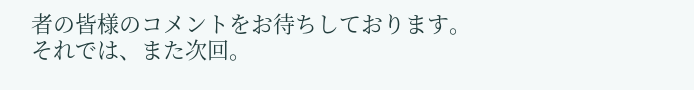者の皆様のコメントをお待ちしております。
それでは、また次回。